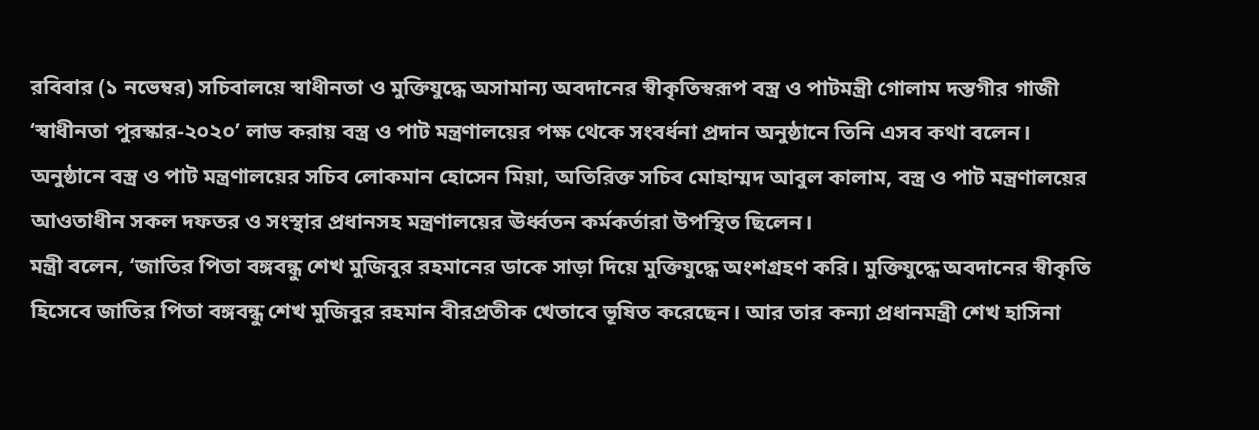রবিবার (১ নভেম্বর) সচিবালয়ে স্বাধীনতা ও মুক্তিযুদ্ধে অসামান্য অবদানের স্বীকৃতিস্বরূপ বস্ত্র ও পাটমন্ত্রী গোলাম দস্তগীর গাজী ‘স্বাধীনতা পুরস্কার-২০২০’ লাভ করায় বস্ত্র ও পাট মন্ত্রণালয়ের পক্ষ থেকে সংবর্ধনা প্রদান অনুষ্ঠানে তিনি এসব কথা বলেন।
অনুষ্ঠানে বস্ত্র ও পাট মন্ত্রণালয়ের সচিব লোকমান হোসেন মিয়া, অতিরিক্ত সচিব মোহাম্মদ আবুল কালাম, বস্ত্র ও পাট মন্ত্রণালয়ের আওতাধীন সকল দফতর ও সংস্থার প্রধানসহ মন্ত্রণালয়ের ঊর্ধ্বতন কর্মকর্তারা উপস্থিত ছিলেন।
মন্ত্রী বলেন, ‘জাতির পিতা বঙ্গবন্ধু শেখ মুজিবুর রহমানের ডাকে সাড়া দিয়ে মুক্তিযুদ্ধে অংশগ্রহণ করি। মুক্তিযুদ্ধে অবদানের স্বীকৃতি হিসেবে জাতির পিতা বঙ্গবন্ধু শেখ মুজিবুর রহমান বীরপ্রতীক খেতাবে ভূষিত করেছেন। আর তার কন্যা প্রধানমন্ত্রী শেখ হাসিনা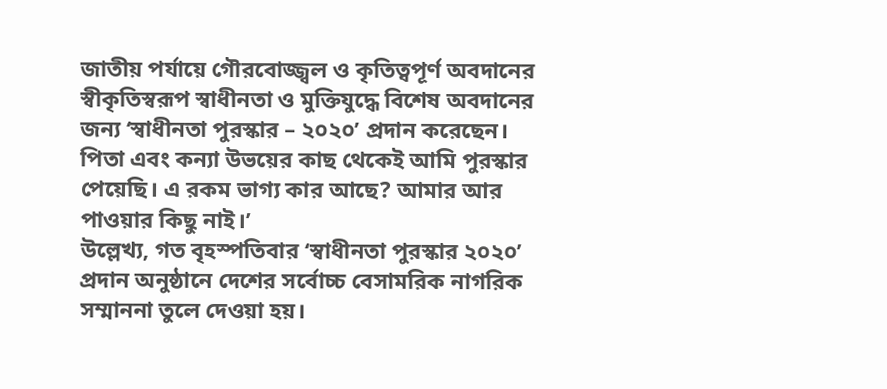জাতীয় পর্যায়ে গৌরবোজ্জ্বল ও কৃতিত্বপূর্ণ অবদানের স্বীকৃতিস্বরূপ স্বাধীনতা ও মুক্তিযুদ্ধে বিশেষ অবদানের জন্য ‘স্বাধীনতা পুরস্কার – ২০২০’ প্রদান করেছেন। পিতা এবং কন্যা উভয়ের কাছ থেকেই আমি পুরস্কার পেয়েছি। এ রকম ভাগ্য কার আছে? আমার আর পাওয়ার কিছু নাই।’
উল্লেখ্য, গত বৃহস্পতিবার ‘স্বাধীনতা পুরস্কার ২০২০’ প্রদান অনুষ্ঠানে দেশের সর্বোচ্চ বেসামরিক নাগরিক সম্মাননা তুলে দেওয়া হয়।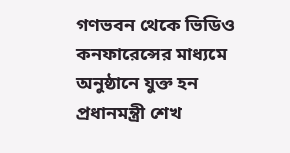গণভবন থেকে ভিডিও কনফারেন্সের মাধ্যমে অনুষ্ঠানে যুক্ত হন প্রধানমন্ত্রী শেখ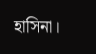হাসিনা।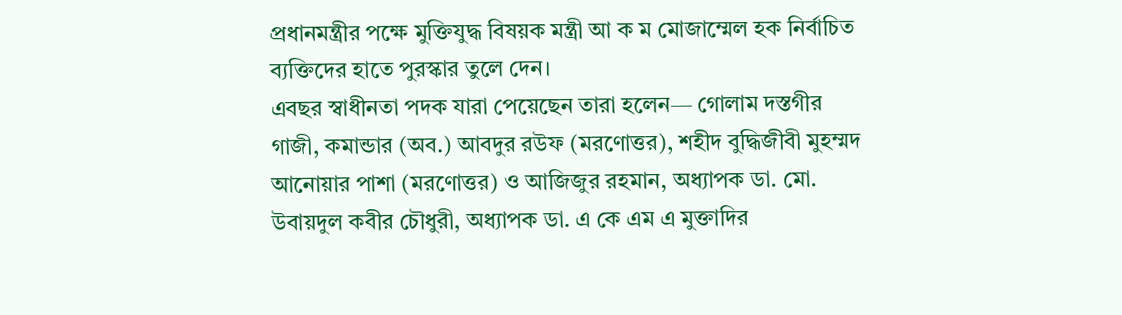প্রধানমন্ত্রীর পক্ষে মুক্তিযুদ্ধ বিষয়ক মন্ত্রী আ ক ম মোজাম্মেল হক নির্বাচিত ব্যক্তিদের হাতে পুরস্কার তুলে দেন।
এবছর স্বাধীনতা পদক যারা পেয়েছেন তারা হলেন— গোলাম দস্তগীর গাজী, কমান্ডার (অব.) আবদুর রউফ (মরণোত্তর), শহীদ বুদ্ধিজীবী মুহম্মদ আনোয়ার পাশা (মরণোত্তর) ও আজিজুর রহমান, অধ্যাপক ডা. মো. উবায়দুল কবীর চৌধুরী, অধ্যাপক ডা. এ কে এম এ মুক্তাদির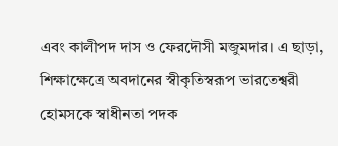এবং কালীপদ দাস ও ফেরদৌসী মজুমদার। এ ছাড়া, শিক্ষাক্ষেত্রে অবদানের স্বীকৃতিস্বরূপ ভারতেশ্বরী হোমসকে স্বাধীনতা পদক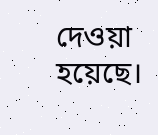দেওয়া হয়েছে।